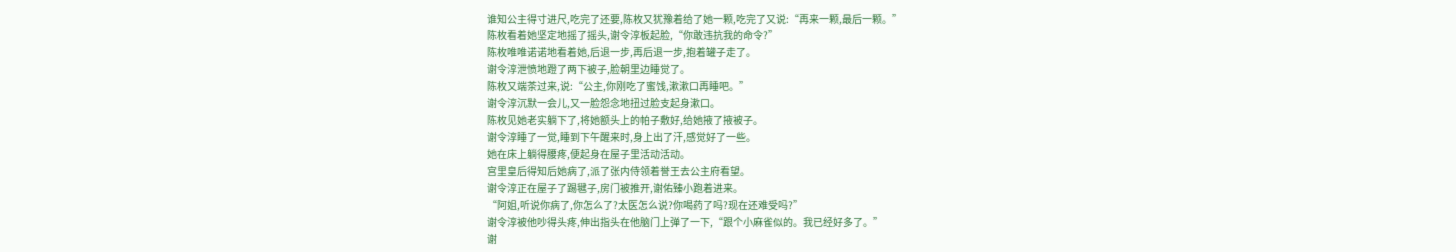谁知公主得寸进尺,吃完了还要,陈枚又犹豫着给了她一颗,吃完了又说:“再来一颗,最后一颗。”
陈枚看着她坚定地摇了摇头,谢令淳板起脸,“你敢违抗我的命令?”
陈枚唯唯诺诺地看着她,后退一步,再后退一步,抱着罐子走了。
谢令淳泄愤地蹬了两下被子,脸朝里边睡觉了。
陈枚又端茶过来,说:“公主,你刚吃了蜜饯,漱漱口再睡吧。”
谢令淳沉默一会儿,又一脸怨念地扭过脸支起身漱口。
陈枚见她老实躺下了,将她额头上的帕子敷好,给她掖了掖被子。
谢令淳睡了一觉,睡到下午醒来时,身上出了汗,感觉好了一些。
她在床上躺得腰疼,便起身在屋子里活动活动。
宫里皇后得知后她病了,派了张内侍领着誉王去公主府看望。
谢令淳正在屋子了踢毽子,房门被推开,谢佑臻小跑着进来。
“阿姐,听说你病了,你怎么了?太医怎么说?你喝药了吗?现在还难受吗?”
谢令淳被他吵得头疼,伸出指头在他脑门上弹了一下,“跟个小麻雀似的。我已经好多了。”
谢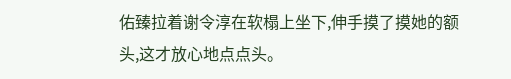佑臻拉着谢令淳在软榻上坐下,伸手摸了摸她的额头,这才放心地点点头。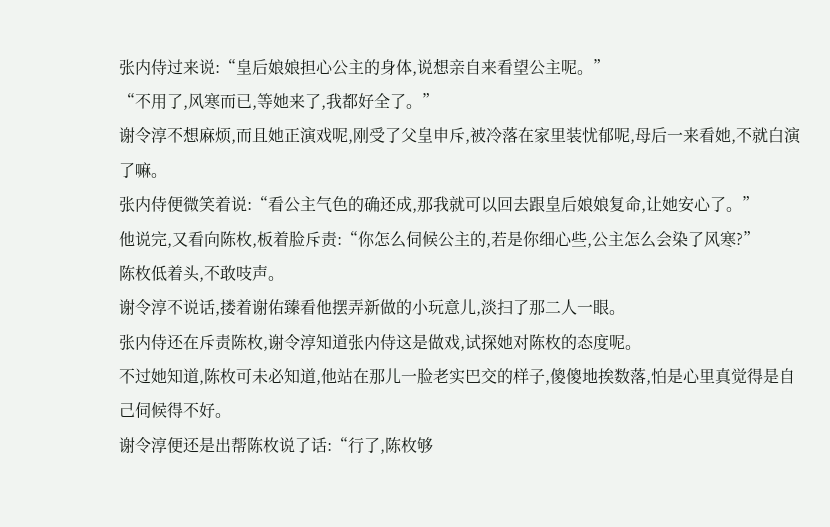张内侍过来说:“皇后娘娘担心公主的身体,说想亲自来看望公主呢。”
“不用了,风寒而已,等她来了,我都好全了。”
谢令淳不想麻烦,而且她正演戏呢,刚受了父皇申斥,被冷落在家里装忧郁呢,母后一来看她,不就白演了嘛。
张内侍便微笑着说:“看公主气色的确还成,那我就可以回去跟皇后娘娘复命,让她安心了。”
他说完,又看向陈枚,板着脸斥责:“你怎么伺候公主的,若是你细心些,公主怎么会染了风寒?”
陈枚低着头,不敢吱声。
谢令淳不说话,搂着谢佑臻看他摆弄新做的小玩意儿,淡扫了那二人一眼。
张内侍还在斥责陈枚,谢令淳知道张内侍这是做戏,试探她对陈枚的态度呢。
不过她知道,陈枚可未必知道,他站在那儿一脸老实巴交的样子,傻傻地挨数落,怕是心里真觉得是自己伺候得不好。
谢令淳便还是出帮陈枚说了话:“行了,陈枚够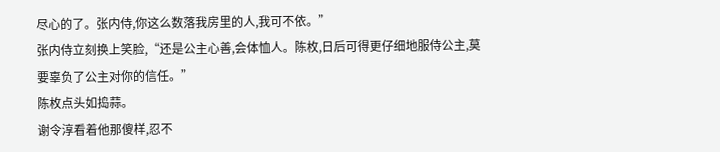尽心的了。张内侍,你这么数落我房里的人,我可不依。”
张内侍立刻换上笑脸,“还是公主心善,会体恤人。陈枚,日后可得更仔细地服侍公主,莫要辜负了公主对你的信任。”
陈枚点头如捣蒜。
谢令淳看着他那傻样,忍不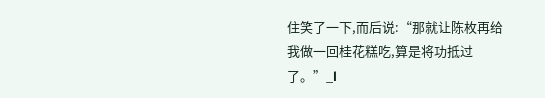住笑了一下,而后说:“那就让陈枚再给我做一回桂花糕吃,算是将功抵过了。”_l